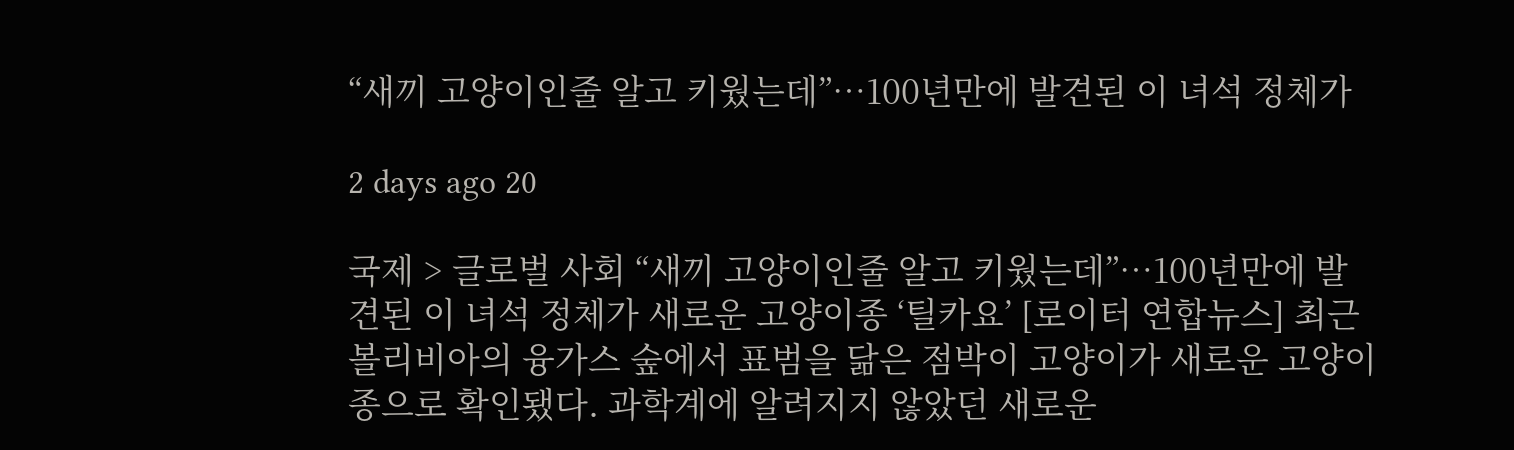“새끼 고양이인줄 알고 키웠는데”…100년만에 발견된 이 녀석 정체가

2 days ago 20

국제 > 글로벌 사회 “새끼 고양이인줄 알고 키웠는데”…100년만에 발견된 이 녀석 정체가 새로운 고양이종 ‘틸카요’ [로이터 연합뉴스] 최근 볼리비아의 융가스 숲에서 표범을 닮은 점박이 고양이가 새로운 고양이 종으로 확인됐다. 과학계에 알려지지 않았던 새로운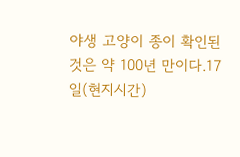야생 고양이 종이 확인된 것은 약 100년 만이다.17일(현지시간)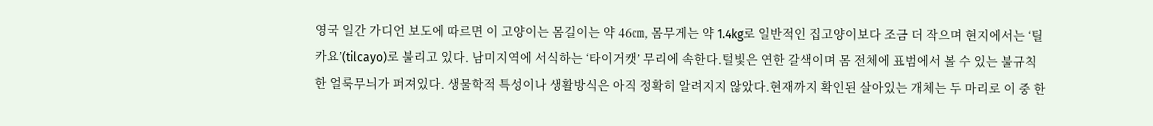영국 일간 가디언 보도에 따르면 이 고양이는 몸길이는 약 46㎝, 몸무게는 약 1.4kg로 일반적인 집고양이보다 조금 더 작으며 현지에서는 ‘틸카요’(tilcayo)로 불리고 있다. 남미지역에 서식하는 ‘타이거캣’ 무리에 속한다.털빛은 연한 갈색이며 몸 전체에 표범에서 볼 수 있는 불규칙한 얼룩무늬가 퍼져있다. 생물학적 특성이나 생활방식은 아직 정확히 알려지지 않았다.현재까지 확인된 살아있는 개체는 두 마리로 이 중 한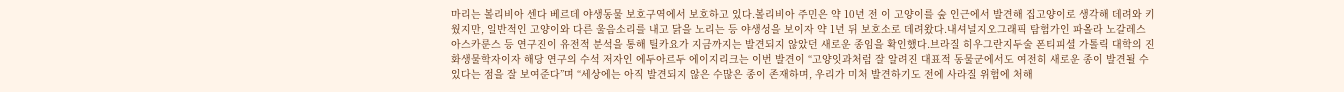마리는 볼리비아 센다 베르데 야생동물 보호구역에서 보호하고 있다.볼리비아 주민은 약 10년 전 이 고양이를 숲 인근에서 발견해 집고양이로 생각해 데려와 키웠지만, 일반적인 고양이와 다른 울음소리를 내고 닭을 노리는 등 야생성을 보이자 약 1년 뒤 보호소로 데려왔다.내셔널지오그래픽 탐험가인 파올라 노갈레스 아스카룬스 등 연구진이 유전적 분석을 통해 틸카요가 지금까지는 발견되지 않았던 새로운 종임을 확인했다.브라질 히우그란지두술 폰티피셜 가톨릭 대학의 진화생물학자이자 해당 연구의 수석 저자인 에두아르두 에이지리크는 이번 발견이 “고양잇과처럼 잘 알려진 대표적 동물군에서도 여전히 새로운 종이 발견될 수 있다는 점을 잘 보여준다”며 “세상에는 아직 발견되지 않은 수많은 종이 존재하며, 우리가 미처 발견하기도 전에 사라질 위험에 처해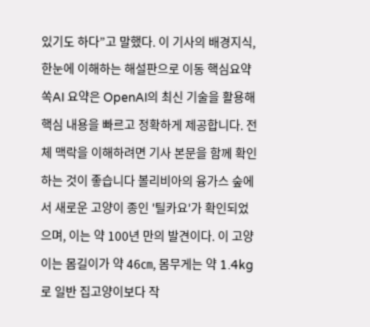있기도 하다”고 말했다. 이 기사의 배경지식, 한눈에 이해하는 해설판으로 이동 핵심요약 쏙AI 요약은 OpenAI의 최신 기술을 활용해 핵심 내용을 빠르고 정확하게 제공합니다. 전체 맥락을 이해하려면 기사 본문을 함께 확인하는 것이 좋습니다 볼리비아의 융가스 숲에서 새로운 고양이 종인 '틸카요'가 확인되었으며, 이는 약 100년 만의 발견이다. 이 고양이는 몸길이가 약 46㎝, 몸무게는 약 1.4kg로 일반 집고양이보다 작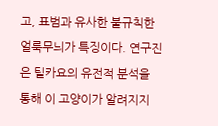고, 표범과 유사한 불규칙한 얼룩무늬가 특징이다. 연구진은 틸카요의 유전적 분석을 통해 이 고양이가 알려지지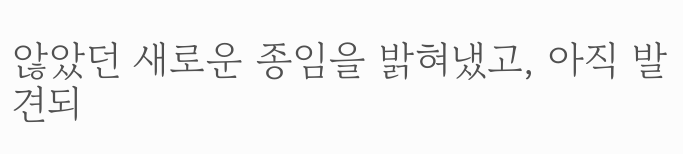않았던 새로운 종임을 밝혀냈고, 아직 발견되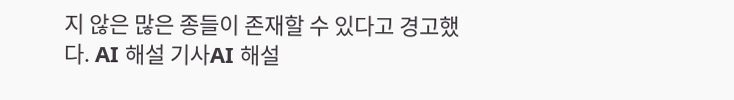지 않은 많은 종들이 존재할 수 있다고 경고했다. AI 해설 기사AI 해설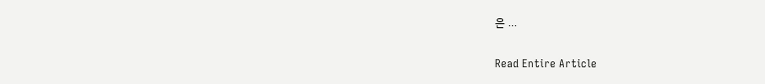은 ...

Read Entire Article